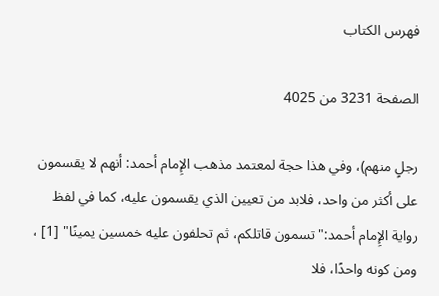فهرس الكتاب

الصفحة 3231 من 4025

رجلٍ منهم)، وفي هذا حجة لمعتمد مذهب الإِمام أحمد: أنهم لا يقسمون على أكثر من واحد، فلابد من تعيين الذي يقسمون عليه، كما في لفظ رواية الإِمام أحمد:"تسمون قاتلكم، ثم تحلفون عليه خمسين يمينًا" [1] ، ومن كونه واحدًا، فلا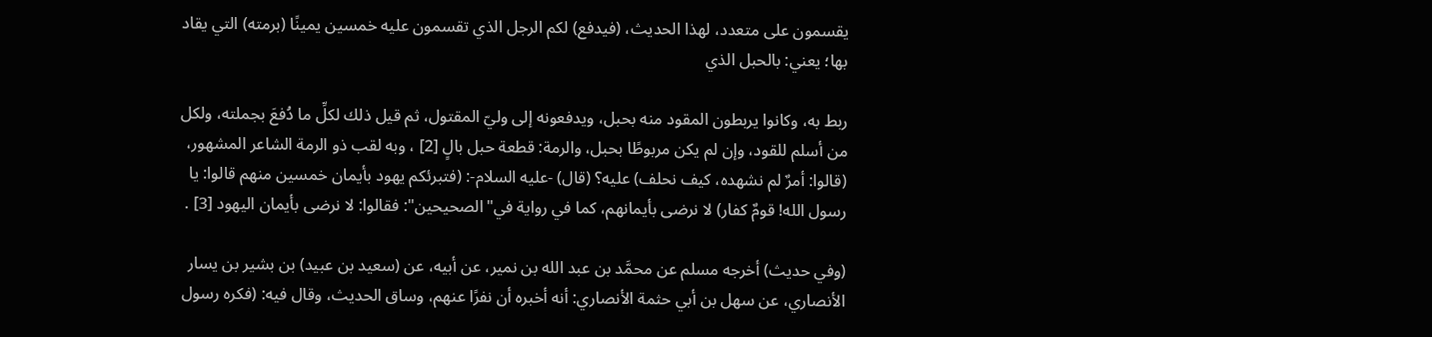يقسمون على متعدد، لهذا الحديث، (فيدفع) لكم الرجل الذي تقسمون عليه خمسين يمينًا (برمته) التي يقاد بها؛ يعني: بالحبل الذي

ربط به، وكانوا يربطون المقود منه بحبل، ويدفعونه إلى وليّ المقتول، ثم قيل ذلك لكلِّ ما دُفعَ بجملته، ولكل من أسلم للقود، وإن لم يكن مربوطًا بحبل، والرمة: قطعة حبل بالٍ [2] ، وبه لقب ذو الرمة الشاعر المشهور، (قالوا: أمرٌ لم نشهده، كيف نحلف) عليه؟ (قال) -عليه السلام-: (فتبرئكم يهود بأيمان خمسين منهم قالوا: يا رسول الله! قومٌ كفار) لا نرضى بأيمانهم، كما في رواية في"الصحيحين": فقالوا: لا نرضى بأيمان اليهود [3] .

(وفي حديث) أخرجه مسلم عن محمَّد بن عبد الله بن نمير، عن أبيه، عن (سعيد بن عبيد) بن بشير بن يسار الأنصاري، عن سهل بن أبي حثمة الأنصاري: أنه أخبره أن نفرًا عنهم، وساق الحديث، وقال فيه: (فكره رسول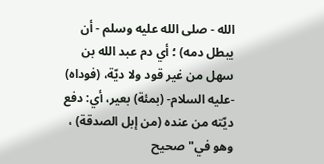الله - صلى الله عليه وسلم - أن يبطل دمه) ؛ أي دم عبد الله بن سهل من غير قود ولا ديّة، (فوداه) -عليه السلام- (بمئة) بعير، أي: دفع ديّته من عنده (من إبل الصدقة) ، وهو في"صحيح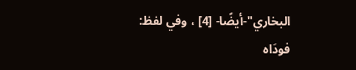البخاري"-أيضًا- [4] ، وفي لفظ: فودَاه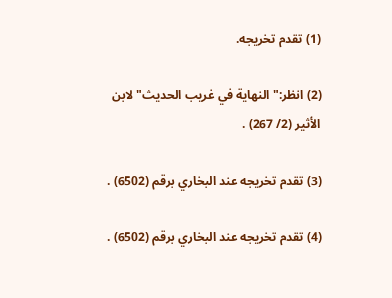(1) تقدم تخريجه.

(2) انظر:"النهاية في غريب الحديث"لابن الأثير (2/ 267) .

(3) تقدم تخريجه عند البخاري برقم (6502) .

(4) تقدم تخريجه عند البخاري برقم (6502) .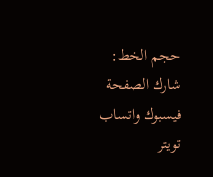حجم الخط:
شارك الصفحة
فيسبوك واتساب تويتر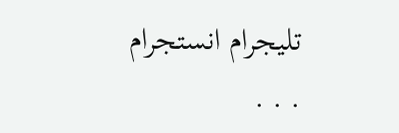تليجرام انستجرام
. . .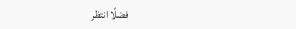فضلًا انتظر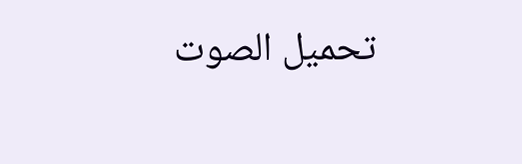تحميل الصوت